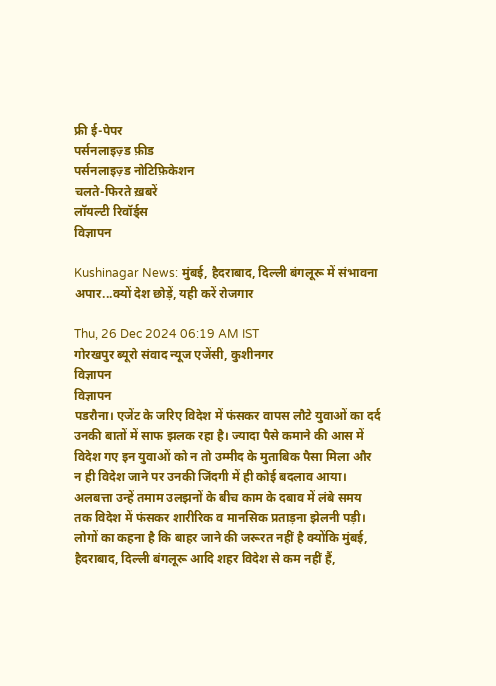फ्री ई-पेपर
पर्सनलाइज़्ड फ़ीड
पर्सनलाइज़्ड नोटिफ़िकेशन
चलते-फिरते ख़बरें
लॉयल्टी रिवॉर्ड्स
विज्ञापन

Kushinagar News: मुंबई, हैदराबाद, दिल्ली बंगलूरू में संभावना अपार...क्यों देश छोड़ें, यही करें रोजगार

Thu, 26 Dec 2024 06:19 AM IST
गोरखपुर ब्यूरो संवाद न्यूज एजेंसी, कुशीनगर
विज्ञापन
विज्ञापन
पडरौना। एजेंट के जरिए विदेश में फंसकर वापस लौटे युवाओं का दर्द उनकी बातों में साफ झलक रहा है। ज्यादा पैसे कमाने की आस में विदेश गए इन युवाओं को न तो उम्मीद के मुताबिक पैसा मिला और न ही विदेश जाने पर उनकी जिंदगी में ही कोई बदलाव आया। अलबत्ता उन्हें तमाम उलझनों के बीच काम के दबाव में लंबे समय तक विदेश में फंसकर शारीरिक व मानसिक प्रताड़ना झेलनी पड़ी। लोगों का कहना है कि बाहर जाने की जरूरत नहीं है क्योंकि मुंबई, हैदराबाद, दिल्ली बंगलूरू आदि शहर विदेश से कम नहीं हैं,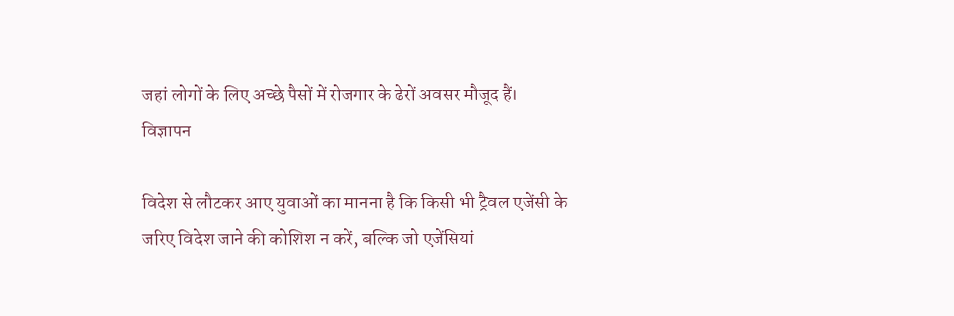जहां लोगों के लिए अच्छे पैसों में रोजगार के ढेरों अवसर मौजूद हैं।
विज्ञापन

विदेश से लौटकर आए युवाओं का मानना है कि किसी भी ट्रैवल एजेंसी के जरिए विदेश जाने की कोशिश न करें, बल्कि जो एजेंसियां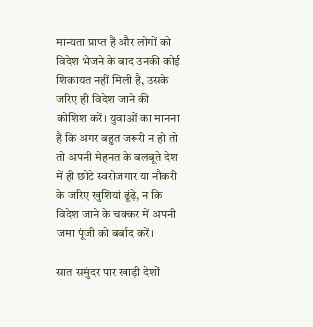मान्यता प्राप्त हैं और लोगों को विदेश भेजने के बाद उनकी कोई शिकायत नहीं मिली है, उसके जरिए ही विदेश जाने की कोशिश करें। युवाओं का मानना है कि अगर बहुत जरूरी न हो तो तो अपनी मेहनत के बलबूते देश में ही छोटे स्वरोजगार या नौकरी के जरिए खुशियां ढूंढ़े, न कि विदेश जाने के चक्कर में अपनी जमा पूंजी को बर्बाद करें।

सात समुंदर पार खाड़ी देशों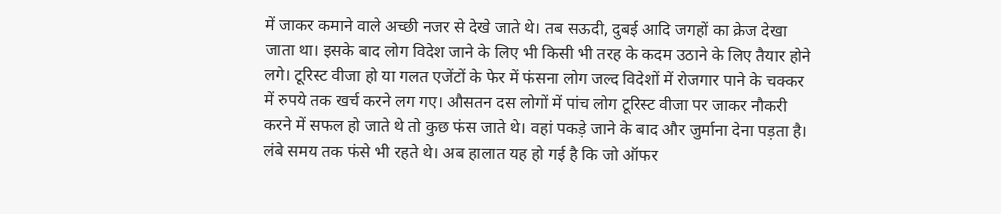में जाकर कमाने वाले अच्छी नजर से देखे जाते थे। तब सऊदी, दुबई आदि जगहों का क्रेज देखा जाता था। इसके बाद लोग विदेश जाने के लिए भी किसी भी तरह के कदम उठाने के लिए तैयार होने लगे। टूरिस्ट वीजा हो या गलत एजेंटों के फेर में फंसना लोग जल्द विदेशों में रोजगार पाने के चक्कर में रुपये तक खर्च करने लग गए। औसतन दस लोगों में पांच लोग टूरिस्ट वीजा पर जाकर नौकरी करने में सफल हो जाते थे तो कुछ फंस जाते थे। वहां पकड़े जाने के बाद और जुर्माना देना पड़ता है। लंबे समय तक फंसे भी रहते थे। अब हालात यह हो गई है कि जो ऑफर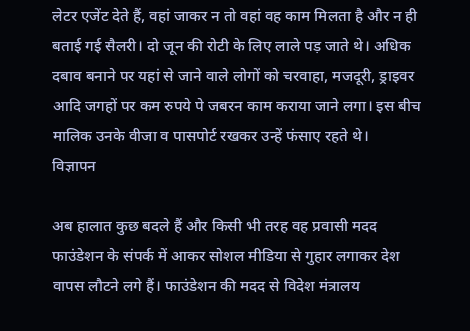लेटर एजेंट देते हैं, वहां जाकर न तो वहां वह काम मिलता है और न ही बताई गई सैलरी। दो जून की रोटी के लिए लाले पड़ जाते थे। अधिक दबाव बनाने पर यहां से जाने वाले लोगों को चरवाहा, मजदूरी, ड्राइवर आदि जगहों पर कम रुपये पे जबरन काम कराया जाने लगा। इस बीच मालिक उनके वीजा व पासपोर्ट रखकर उन्हें फंसाए रहते थे।
विज्ञापन

अब हालात कुछ बदले हैं और किसी भी तरह वह प्रवासी मदद फाउंडेशन के संपर्क में आकर सोशल मीडिया से गुहार लगाकर देश वापस लौटने लगे हैं। फाउंडेशन की मदद से विदेश मंत्रालय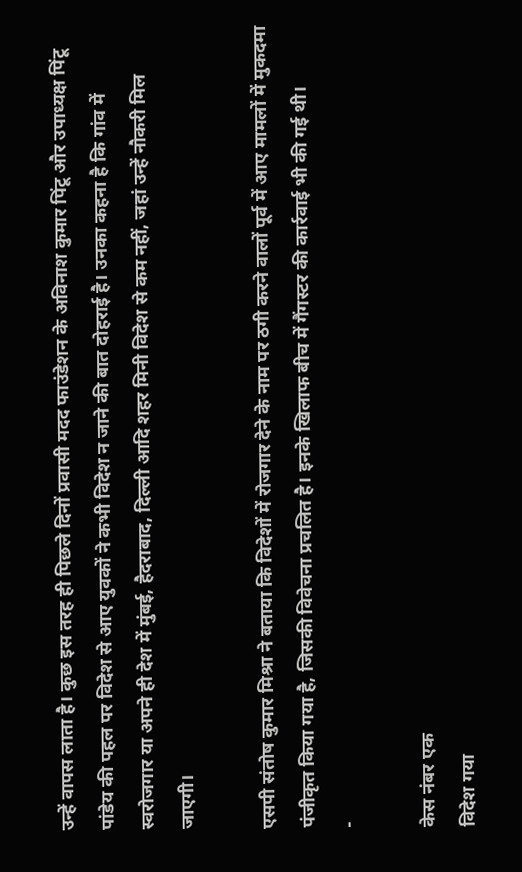उन्हें वापस लाता है। कुछ इस तरह ही पिछले दिनों प्रवासी मदद फाउंडेशन के अविनाश कुमार पिंटू और उपाध्यक्ष पिंटू पांडेय की पहल पर विदेश से आए युवकों ने कभी विदेश न जाने की बात दोहराई है। उनका कहना है कि गांव में स्वरोजगार या अपने ही देश में मुंबई, हैदराबाद, दिल्ली आदि शहर मिनी विदेश से कम नहीं, जहां उन्हें नौकरी मिल जाएगी।

एसपी संतोष कुमार मिश्रा ने बताया कि विदेशों में रोजगार देने के नाम पर ठगी करने वालों पूर्व में आए मामलों में मुकदमा पंजीकृत किया गया है, जिसकी विवेचना प्रचलित है। इनके खिलाफ बीच में गैंगस्टर की कार्रवाई भी की गई थी।
-

केस नंबर एक
विदेश गया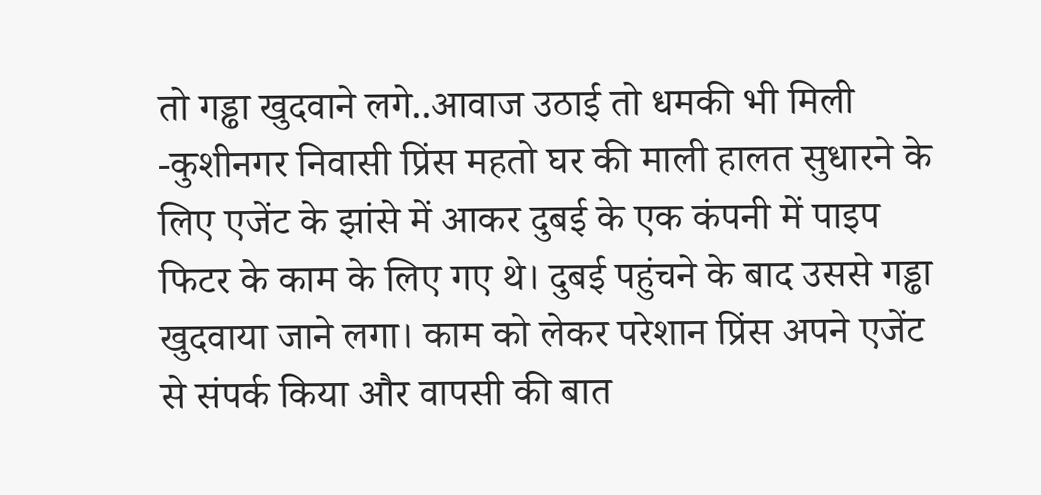तो गड्ढा खुदवाने लगे..आवाज उठाई तो धमकी भी मिली
-कुशीनगर निवासी प्रिंस महतो घर की माली हालत सुधारने के लिए एजेंट के झांसे में आकर दुबई के एक कंपनी में पाइप फिटर के काम के लिए गए थे। दुबई पहुंचने के बाद उससे गड्ढा खुदवाया जाने लगा। काम को लेकर परेशान प्रिंस अपने एजेंट से संपर्क किया और वापसी की बात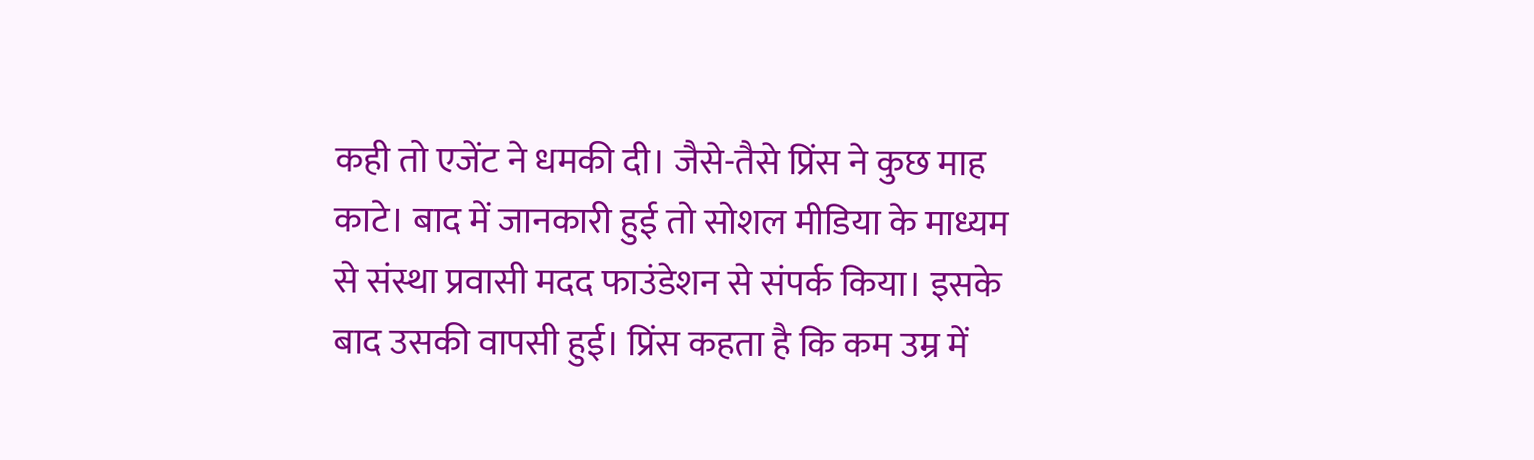कही तो एजेंट ने धमकी दी। जैसे-तैसे प्रिंस ने कुछ माह काटे। बाद में जानकारी हुई तो सोशल मीडिया के माध्यम से संस्था प्रवासी मदद फाउंडेशन से संपर्क किया। इसके बाद उसकी वापसी हुई। प्रिंस कहता है कि कम उम्र में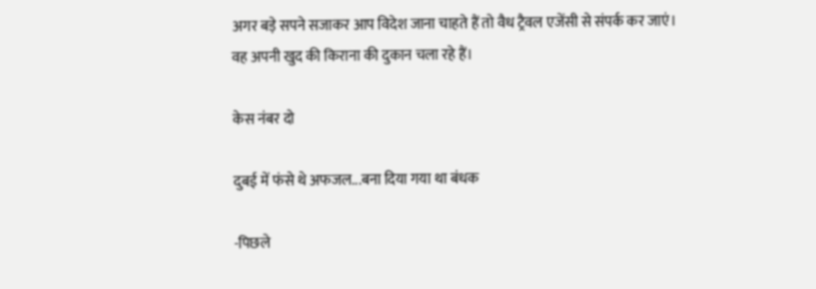अगर बड़े सपने सजाकर आप विदेश जाना चाहते हैं तो वैध ट्रैवल एजेंसी से संपर्क कर जाएं। वह अपनी खुद की किराना की दुकान चला रहे हैं।

केस नंबर दो

दुबई में फंसे थे अफजल...बना दिया गया था बंधक

-पिछले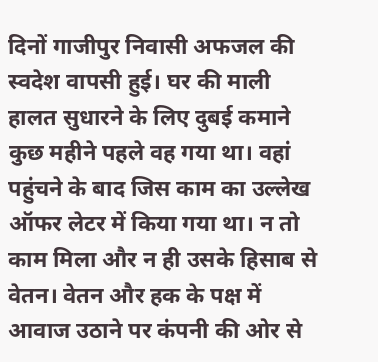दिनों गाजीपुर निवासी अफजल की स्वदेश वापसी हुई। घर की माली हालत सुधारने के लिए दुबई कमाने कुछ महीने पहले वह गया था। वहां पहुंचने के बाद जिस काम का उल्लेख ऑफर लेटर में किया गया था। न तो काम मिला और न ही उसके हिसाब से वेतन। वेतन और हक के पक्ष में आवाज उठाने पर कंपनी की ओर से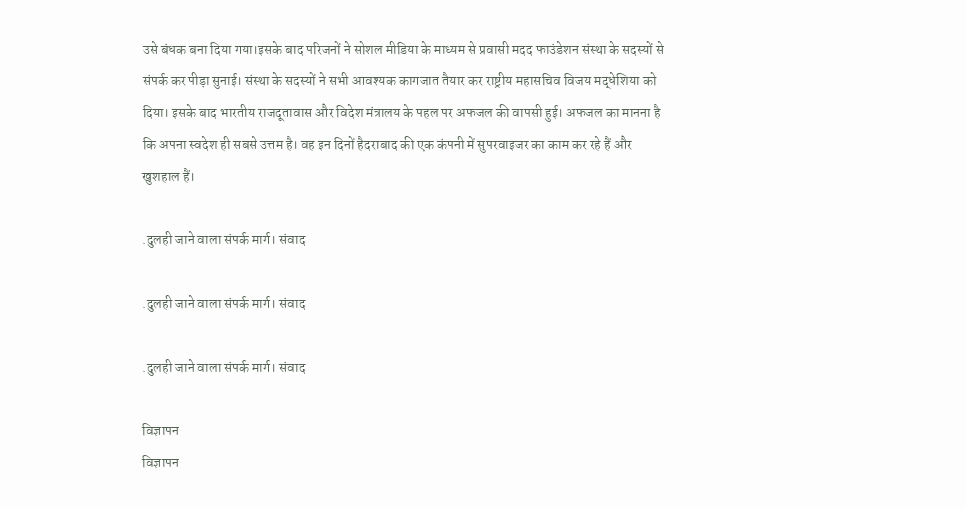उसे बंधक बना दिया गया।इसके बाद परिजनों ने सोशल मीडिया के माध्यम से प्रवासी मदद फाउंडेशन संस्था के सदस्यों से संपर्क कर पीड़ा सुनाई। संस्था के सदस्यों ने सभी आवश्यक कागजात तैयार कर राष्ट्रीय महासचिव विजय मद्धेशिया को दिया। इसके बाद भारतीय राजदूतावास और विदेश मंत्रालय के पहल पर अफजल की वापसी हुई। अफजल का मानना है कि अपना स्वदेश ही सबसे उत्तम है। वह इन दिनों हैदराबाद की एक कंपनी में सुपरवाइजर का काम कर रहे हैं और खुशहाल हैं।

.दुलही जाने वाला संपर्क मार्ग। संवाद

.दुलही जाने वाला संपर्क मार्ग। संवाद

.दुलही जाने वाला संपर्क मार्ग। संवाद

विज्ञापन
विज्ञापन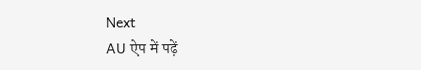Next
AU ऐप में पढ़ें